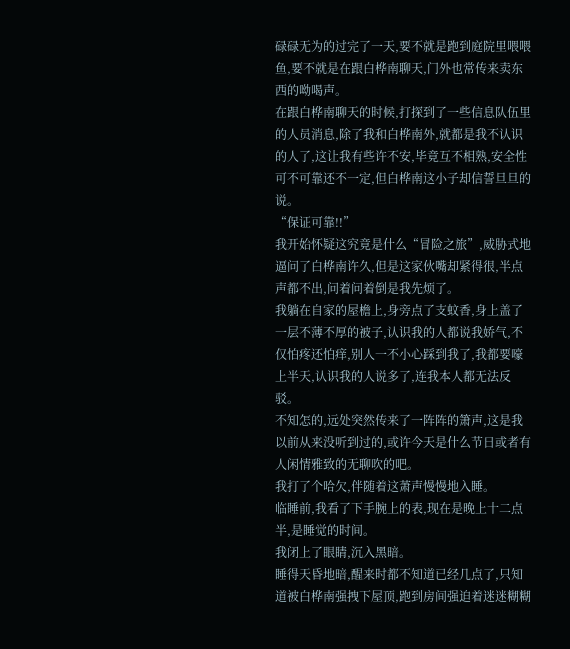碌碌无为的过完了一天,要不就是跑到庭院里喂喂鱼,要不就是在跟白桦南聊天,门外也常传来卖东西的呦喝声。
在跟白桦南聊天的时候,打探到了一些信息队伍里的人员消息,除了我和白桦南外,就都是我不认识的人了,这让我有些许不安,毕竟互不相熟,安全性可不可靠还不一定,但白桦南这小子却信誓旦旦的说。
“保证可靠!!”
我开始怀疑这究竟是什么“冒险之旅”,威胁式地逼问了白桦南许久,但是这家伙嘴却紧得很,半点声都不出,问着问着倒是我先烦了。
我躺在自家的屋檐上,身旁点了支蚊香,身上盖了一层不薄不厚的被子,认识我的人都说我娇气,不仅怕疼还怕痒,别人一不小心踩到我了,我都要嚎上半天,认识我的人说多了,连我本人都无法反驳。
不知怎的,远处突然传来了一阵阵的箫声,这是我以前从来没听到过的,或许今天是什么节日或者有人闲情雅致的无聊吹的吧。
我打了个哈欠,伴随着这萧声慢慢地入睡。
临睡前,我看了下手腕上的表,现在是晚上十二点半,是睡觉的时间。
我闭上了眼睛,沉入黑暗。
睡得天昏地暗,醒来时都不知道已经几点了,只知道被白桦南强拽下屋顶,跑到房间强迫着迷迷糊糊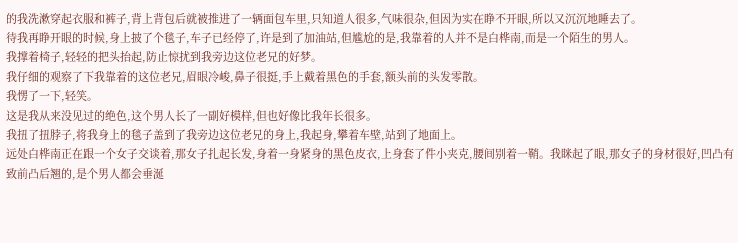的我洗漱穿起衣服和裤子,背上背包后就被推进了一辆面包车里,只知道人很多,气味很杂,但因为实在睁不开眼,所以又沉沉地睡去了。
待我再睁开眼的时候,身上披了个毯子,车子已经停了,许是到了加油站,但尴尬的是,我靠着的人并不是白桦南,而是一个陌生的男人。
我撑着椅子,轻轻的把头抬起,防止惊扰到我旁边这位老兄的好梦。
我仔细的观察了下我靠着的这位老兄,眉眼冷峻,鼻子很挺,手上戴着黑色的手套,额头前的头发零散。
我愣了一下,轻笑。
这是我从来没见过的绝色,这个男人长了一副好模样,但也好像比我年长很多。
我扭了扭脖子,将我身上的毯子盖到了我旁边这位老兄的身上,我起身,攀着车壁,站到了地面上。
远处白桦南正在跟一个女子交谈着,那女子扎起长发,身着一身紧身的黑色皮衣,上身套了件小夹克,腰间别着一鞘。我眯起了眼,那女子的身材很好,凹凸有致前凸后翘的,是个男人都会垂涎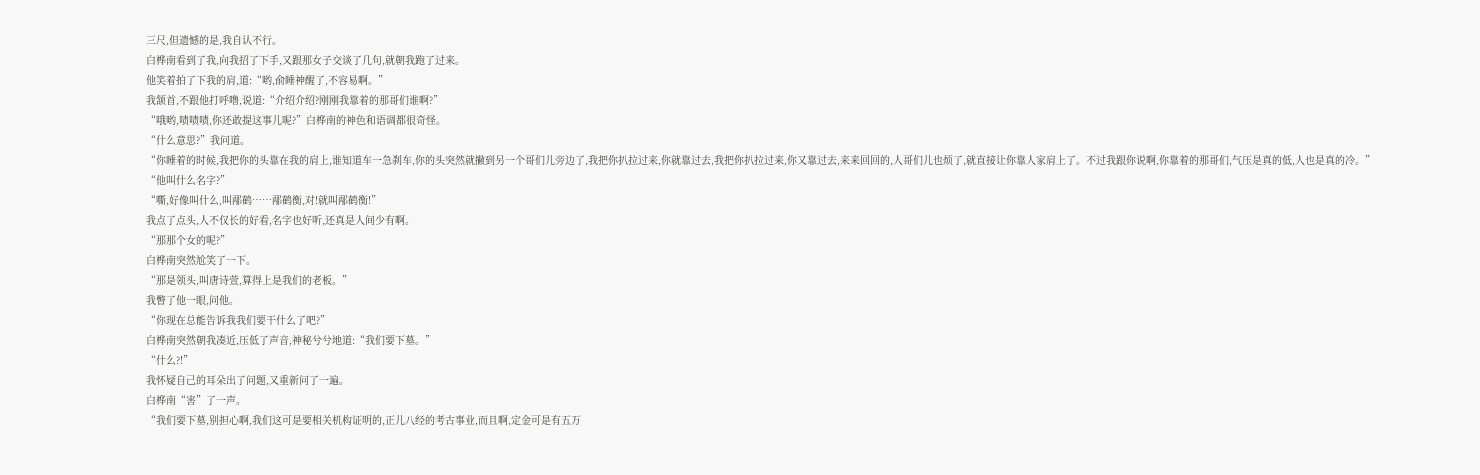三尺,但遗憾的是,我自认不行。
白桦南看到了我,向我招了下手,又跟那女子交谈了几句,就朝我跑了过来。
他笑着拍了下我的肩,道:“哟,俞睡神醒了,不容易啊。”
我颔首,不跟他打呼噜,说道:“介绍介绍?刚刚我靠着的那哥们谁啊?”
“哦哟,啧啧啧,你还敢提这事儿呢?”白桦南的神色和语调都很奇怪。
“什么意思?”我问道。
“你睡着的时候,我把你的头靠在我的肩上,谁知道车一急刹车,你的头突然就撇到另一个哥们儿旁边了,我把你扒拉过来,你就靠过去,我把你扒拉过来,你又靠过去,来来回回的,人哥们儿也烦了,就直接让你靠人家肩上了。不过我跟你说啊,你靠着的那哥们,气压是真的低,人也是真的冷。”
“他叫什么名字?”
“嘶,好像叫什么,叫邴鹤……邴鹤衡,对!就叫邴鹤衡!”
我点了点头,人不仅长的好看,名字也好听,还真是人间少有啊。
“那那个女的呢?”
白桦南突然尬笑了一下。
“那是领头,叫唐诗萱,算得上是我们的老板。”
我瞥了他一眼,问他。
“你现在总能告诉我我们要干什么了吧?”
白桦南突然朝我凑近,压低了声音,神秘兮兮地道:“我们要下墓。”
“什么?!”
我怀疑自己的耳朵出了问题,又重新问了一遍。
白桦南“害”了一声。
“我们要下墓,别担心啊,我们这可是要相关机构证明的,正儿八经的考古事业,而且啊,定金可是有五万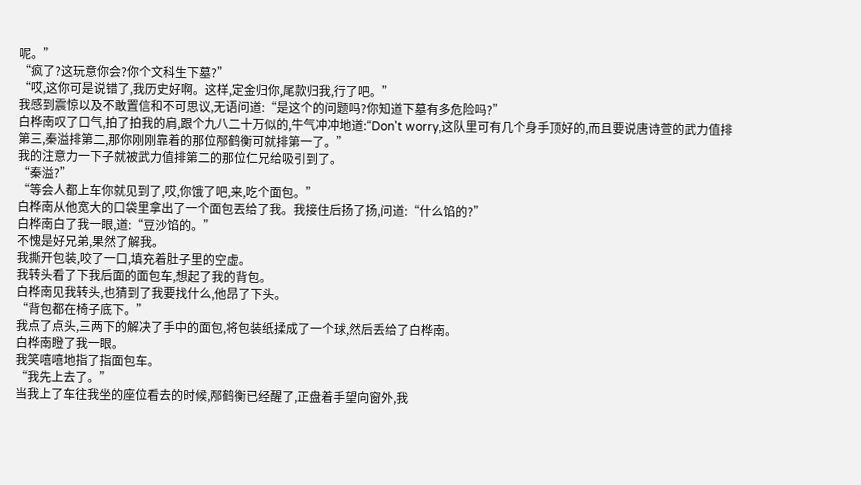呢。”
“疯了?这玩意你会?你个文科生下墓?”
“哎,这你可是说错了,我历史好啊。这样,定金归你,尾款归我,行了吧。”
我感到震惊以及不敢置信和不可思议,无语问道:“是这个的问题吗?你知道下墓有多危险吗?”
白桦南叹了口气,拍了拍我的肩,跟个九八二十万似的,牛气冲冲地道:“Don't worry,这队里可有几个身手顶好的,而且要说唐诗萱的武力值排第三,秦溢排第二,那你刚刚靠着的那位邴鹤衡可就排第一了。”
我的注意力一下子就被武力值排第二的那位仁兄给吸引到了。
“秦溢?”
“等会人都上车你就见到了,哎,你饿了吧,来,吃个面包。”
白桦南从他宽大的口袋里拿出了一个面包丟给了我。我接住后扬了扬,问道:“什么馅的?”
白桦南白了我一眼,道:“豆沙馅的。”
不愧是好兄弟,果然了解我。
我撕开包装,咬了一口,填充着肚子里的空虚。
我转头看了下我后面的面包车,想起了我的背包。
白桦南见我转头,也猜到了我要找什么,他昂了下头。
“背包都在椅子底下。”
我点了点头,三两下的解决了手中的面包,将包装纸揉成了一个球,然后丢给了白桦南。
白桦南瞪了我一眼。
我笑嘻嘻地指了指面包车。
“我先上去了。”
当我上了车往我坐的座位看去的时候,邴鹤衡已经醒了,正盘着手望向窗外,我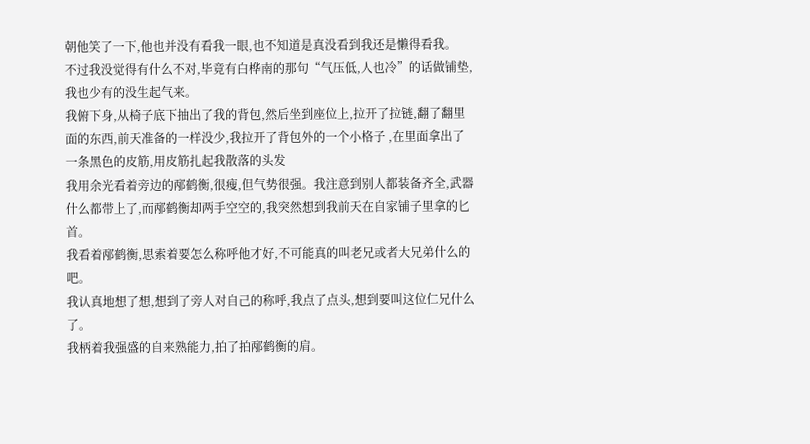朝他笑了一下,他也并没有看我一眼,也不知道是真没看到我还是懒得看我。
不过我没觉得有什么不对,毕竟有白桦南的那句“气压低,人也冷”的话做铺垫,我也少有的没生起气来。
我俯下身,从椅子底下抽出了我的背包,然后坐到座位上,拉开了拉链,翻了翻里面的东西,前天准备的一样没少,我拉开了背包外的一个小格子 ,在里面拿出了一条黑色的皮筋,用皮筋扎起我散落的头发
我用余光看着旁边的邴鹤衡,很瘦,但气势很强。我注意到别人都装备齐全,武器什么都带上了,而邴鹤衡却两手空空的,我突然想到我前天在自家铺子里拿的匕首。
我看着邴鹤衡,思索着要怎么称呼他才好,不可能真的叫老兄或者大兄弟什么的吧。
我认真地想了想,想到了旁人对自己的称呼,我点了点头,想到要叫这位仁兄什么了。
我柄着我强盛的自来熟能力,拍了拍邴鹤衡的肩。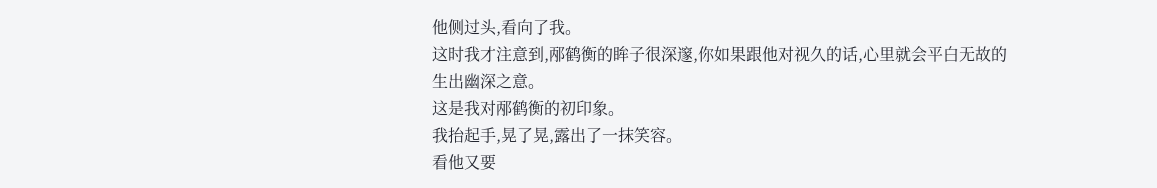他侧过头,看向了我。
这时我才注意到,邴鹤衡的眸子很深邃,你如果跟他对视久的话,心里就会平白无故的生出幽深之意。
这是我对邴鹤衡的初印象。
我抬起手,晃了晃,露出了一抹笑容。
看他又要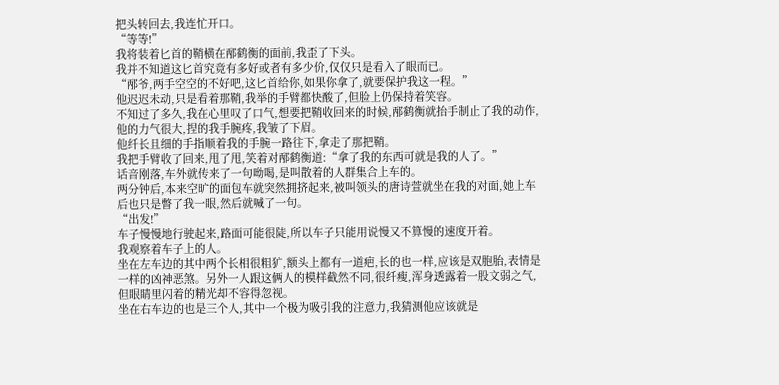把头转回去,我连忙开口。
“等等!”
我将装着匕首的鞘横在邴鹤衡的面前,我歪了下头。
我并不知道这匕首究竟有多好或者有多少价,仅仅只是看入了眼而已。
“邴爷,两手空空的不好吧,这匕首给你,如果你拿了,就要保护我这一程。”
他迟迟未动,只是看着那鞘,我举的手臂都快酸了,但脸上仍保持着笑容。
不知过了多久,我在心里叹了口气,想要把鞘收回来的时候,邴鹤衡就抬手制止了我的动作,他的力气很大,捏的我手腕疼,我皱了下眉。
他纤长且细的手指顺着我的手腕一路往下,拿走了那把鞘。
我把手臂收了回来,甩了甩,笑着对邴鹤衡道:“拿了我的东西可就是我的人了。”
话音刚落,车外就传来了一句呦喝,是叫散着的人群集合上车的。
两分钟后,本来空旷的面包车就突然拥挤起来,被叫领头的唐诗萱就坐在我的对面,她上车后也只是瞥了我一眼,然后就喊了一句。
“出发!”
车子慢慢地行驶起来,路面可能很陡,所以车子只能用说慢又不算慢的速度开着。
我观察着车子上的人。
坐在左车边的其中两个长相很粗犷,额头上都有一道疤,长的也一样,应该是双胞胎,表情是一样的凶神恶煞。另外一人跟这俩人的模样截然不同,很纤瘦,浑身透露着一股文弱之气,但眼睛里闪着的精光却不容得忽视。
坐在右车边的也是三个人,其中一个极为吸引我的注意力,我猜测他应该就是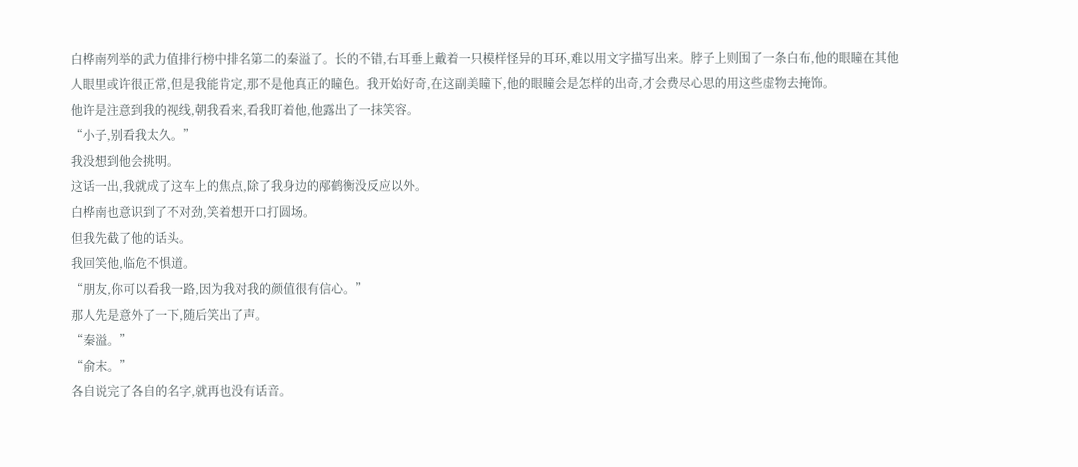白桦南列举的武力值排行榜中排名第二的秦溢了。长的不错,右耳垂上戴着一只模样怪异的耳环,难以用文字描写出来。脖子上则围了一条白布,他的眼瞳在其他人眼里或许很正常,但是我能肯定,那不是他真正的瞳色。我开始好奇,在这副美瞳下,他的眼瞳会是怎样的出奇,才会费尽心思的用这些虚物去掩饰。
他许是注意到我的视线,朝我看来,看我盯着他,他露出了一抹笑容。
“小子,别看我太久。”
我没想到他会挑明。
这话一出,我就成了这车上的焦点,除了我身边的邴鹤衡没反应以外。
白桦南也意识到了不对劲,笑着想开口打圆场。
但我先截了他的话头。
我回笑他,临危不惧道。
“朋友,你可以看我一路,因为我对我的颜值很有信心。”
那人先是意外了一下,随后笑出了声。
“秦溢。”
“俞末。”
各自说完了各自的名字,就再也没有话音。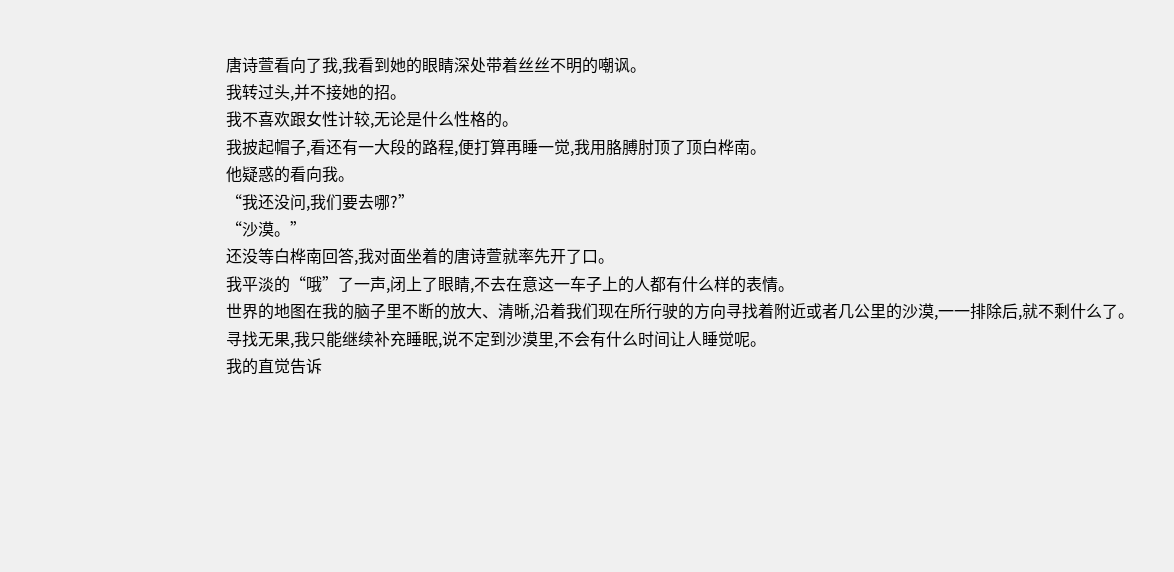唐诗萱看向了我,我看到她的眼睛深处带着丝丝不明的嘲讽。
我转过头,并不接她的招。
我不喜欢跟女性计较,无论是什么性格的。
我披起帽子,看还有一大段的路程,便打算再睡一觉,我用胳膊肘顶了顶白桦南。
他疑惑的看向我。
“我还没问,我们要去哪?”
“沙漠。”
还没等白桦南回答,我对面坐着的唐诗萱就率先开了口。
我平淡的“哦”了一声,闭上了眼睛,不去在意这一车子上的人都有什么样的表情。
世界的地图在我的脑子里不断的放大、清晰,沿着我们现在所行驶的方向寻找着附近或者几公里的沙漠,一一排除后,就不剩什么了。
寻找无果,我只能继续补充睡眠,说不定到沙漠里,不会有什么时间让人睡觉呢。
我的直觉告诉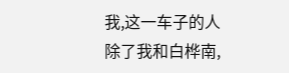我,这一车子的人除了我和白桦南,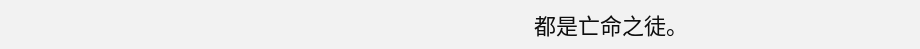都是亡命之徒。